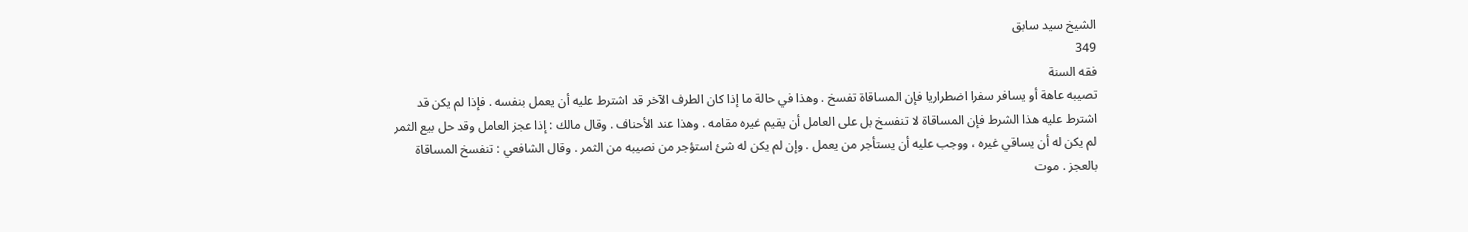الشيخ سيد سابق
349
فقه السنة
تصيبه عاهة أو يسافر سفرا اضطراريا فإن المساقاة تفسخ . وهذا في حالة ما إذا كان الطرف الآخر قد اشترط عليه أن يعمل بنفسه . فإذا لم يكن قد اشترط عليه هذا الشرط فإن المساقاة لا تنفسخ بل على العامل أن يقيم غيره مقامه . وهذا عند الأحناف . وقال مالك : إذا عجز العامل وقد حل بيع الثمر لم يكن له أن يساقي غيره ، ووجب عليه أن يستأجر من يعمل . وإن لم يكن له شئ استؤجر من نصيبه من الثمر . وقال الشافعي : تنفسخ المساقاة بالعجز . موت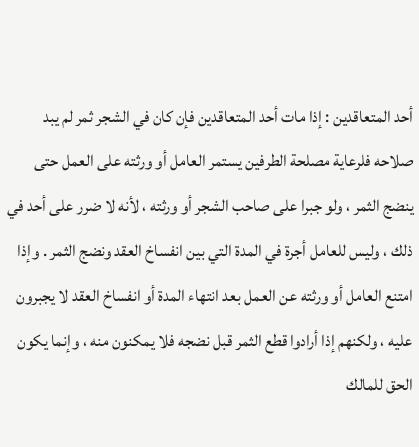أحد المتعاقدين : إذا مات أحد المتعاقدين فإن كان في الشجر ثمر لم يبد صلاحه فلرعاية مصلحة الطرفين يستمر العامل أو ورثته على العمل حتى ينضج الثمر ، ولو جبرا على صاحب الشجر أو ورثته ، لأنه لا ضرر على أحد في ذلك ، وليس للعامل أجرة في المدة التي بين انفساخ العقد ونضج الثمر . وإذا امتنع العامل أو ورثته عن العمل بعد انتهاء المدة أو انفساخ العقد لا يجبرون عليه ، ولكنهم إذا أرادوا قطع الثمر قبل نضجه فلا يمكنون منه ، وإنما يكون الحق للمالك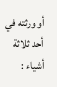أو ورثته في أحد ثلاثة أشياء :